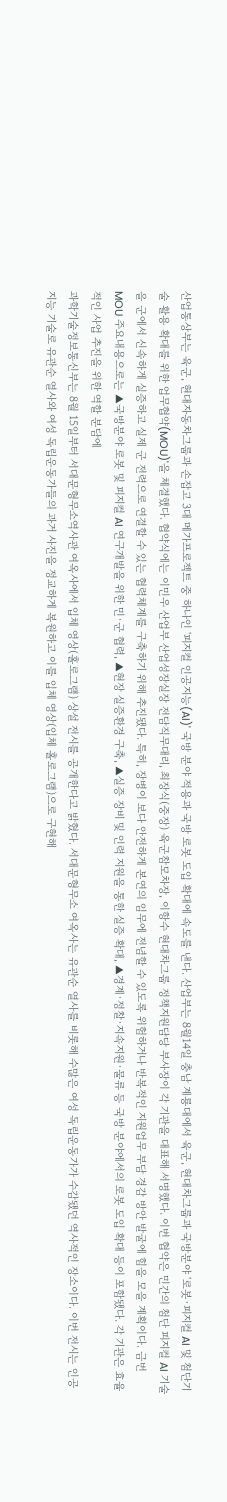산업통상부는 육군, 현대자동차그룹과 손잡고 3대 메가프로젝트 중 하나인 '피지컬 인공지능(AI)' 국방 분야 적용과 국방 로봇 도입 확대에 속도를 낸다. 산업부는 8월14일 충남 계룡대에서 육군, 현대차그룹과 국방분야 '로봇·피지컬 AI 및 첨단기술 활용 확대를 위한 업무협약(MOU)'을 체결했다. 협약식에는 이민우 산업부 산업성장실장 전담직무대리, 최장식(중장) 육군참모차장, 이항수 현대차그룹 정책지원담당 부사장이 각 기관을 대표해 서명했다. 이번 협약은 민간의 첨단 피지컬 AI 기술을 군에서 신속하게 실증하고 실제 군 전력으로 연결할 수 있는 협력체계를 구축하기 위해 추진됐다. 특히, 장병이 보다 안전하게 본연의 임무에 전념할 수 있도록 위험하거나 반복적인 지원업무 부담 경감 방안 발굴에 힘을 모을 계획이다. 금번 MOU 주요내용으로는 ▲국방분야 로봇 및 피지컬 AI 연구개발을 위한 민·군 협력, ▲현장 실증환경 구축, ▲실증 장비 및 인력 지원을 통한 실증 확대, ▲경계·정찰·지속지원·물류 등 국방 분야에서의 로봇 도입 확대 등이 포함됐다. 각 기관은 효율적인 사업 추진을 위한 역할 분담에
과학기술정보통신부는 8월 15일부터 서대문형무소역사관 여옥사에서 입체 영상(홀로그램) 상설 전시를 공개한다고 밝혔다. 서대문형무소 여옥사는 유관순 열사를 비롯해 수많은 여성 독립운동가가 수감됐던 역사적인 장소이다. 이번 전시는 인공지능 기술로 유관순 열사와 여성 독립운동가들의 과거 사진을 정교하게 복원하고 이를 입체 영상(입체 홀로그램)으로 구현해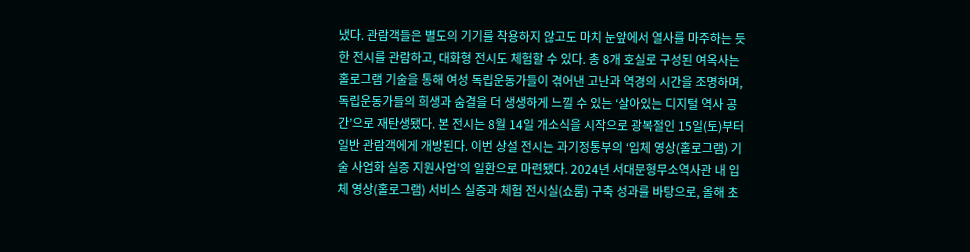냈다. 관람객들은 별도의 기기를 착용하지 않고도 마치 눈앞에서 열사를 마주하는 듯한 전시를 관람하고, 대화형 전시도 체험할 수 있다. 총 8개 호실로 구성된 여옥사는 홀로그램 기술을 통해 여성 독립운동가들이 겪어낸 고난과 역경의 시간을 조명하며, 독립운동가들의 희생과 숨결을 더 생생하게 느낄 수 있는 ‘살아있는 디지털 역사 공간’으로 재탄생됐다. 본 전시는 8월 14일 개소식을 시작으로 광복절인 15일(토)부터 일반 관람객에게 개방된다. 이번 상설 전시는 과기정통부의 ‘입체 영상(홀로그램) 기술 사업화 실증 지원사업’의 일환으로 마련됐다. 2024년 서대문형무소역사관 내 입체 영상(홀로그램) 서비스 실증과 체험 전시실(쇼룸) 구축 성과를 바탕으로, 올해 초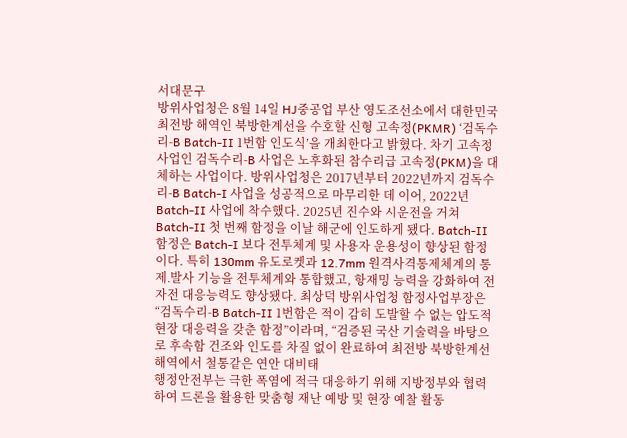서대문구
방위사업청은 8월 14일 HJ중공업 부산 영도조선소에서 대한민국 최전방 해역인 북방한계선을 수호할 신형 고속정(PKMR) ‘검독수리-B Batch-II 1번함 인도식’을 개최한다고 밝혔다. 차기 고속정 사업인 검독수리-B 사업은 노후화된 참수리급 고속정(PKM)을 대체하는 사업이다. 방위사업청은 2017년부터 2022년까지 검독수리-B Batch-I 사업을 성공적으로 마무리한 데 이어, 2022년 Batch-II 사업에 착수했다. 2025년 진수와 시운전을 거쳐 Batch-II 첫 번째 함정을 이날 해군에 인도하게 됐다. Batch-II 함정은 Batch-I 보다 전투체계 및 사용자 운용성이 향상된 함정이다. 특히 130mm 유도로켓과 12.7mm 원격사격통제체계의 통제․발사 기능을 전투체계와 통합했고, 항재밍 능력을 강화하여 전자전 대응능력도 향상됐다. 최상덕 방위사업청 함정사업부장은 “검독수리-B Batch-II 1번함은 적이 감히 도발할 수 없는 압도적 현장 대응력을 갖춘 함정”이라며, “검증된 국산 기술력을 바탕으로 후속함 건조와 인도를 차질 없이 완료하여 최전방 북방한계선 해역에서 철통같은 연안 대비태
행정안전부는 극한 폭염에 적극 대응하기 위해 지방정부와 협력하여 드론을 활용한 맞춤형 재난 예방 및 현장 예찰 활동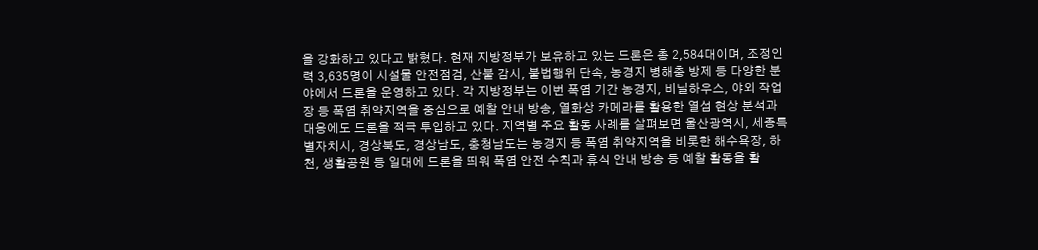을 강화하고 있다고 밝혔다. 현재 지방정부가 보유하고 있는 드론은 총 2,584대이며, 조정인력 3,635명이 시설물 안전점검, 산불 감시, 불법행위 단속, 농경지 병해충 방제 등 다양한 분야에서 드론을 운영하고 있다. 각 지방정부는 이번 폭염 기간 농경지, 비닐하우스, 야외 작업장 등 폭염 취약지역을 중심으로 예찰 안내 방송, 열화상 카메라를 활용한 열섬 현상 분석과 대응에도 드론을 적극 투입하고 있다. 지역별 주요 활동 사례를 살펴보면 울산광역시, 세종특별자치시, 경상북도, 경상남도, 충청남도는 농경지 등 폭염 취약지역을 비롯한 해수욕장, 하천, 생활공원 등 일대에 드론을 띄워 폭염 안전 수칙과 휴식 안내 방송 등 예찰 활동을 활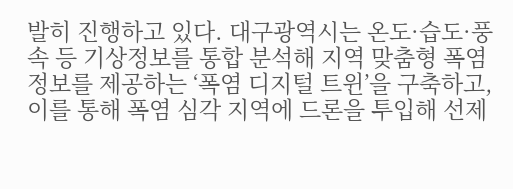발히 진행하고 있다. 대구광역시는 온도·습도·풍속 등 기상정보를 통합 분석해 지역 맞춤형 폭염 정보를 제공하는 ‘폭염 디지털 트윈’을 구축하고, 이를 통해 폭염 심각 지역에 드론을 투입해 선제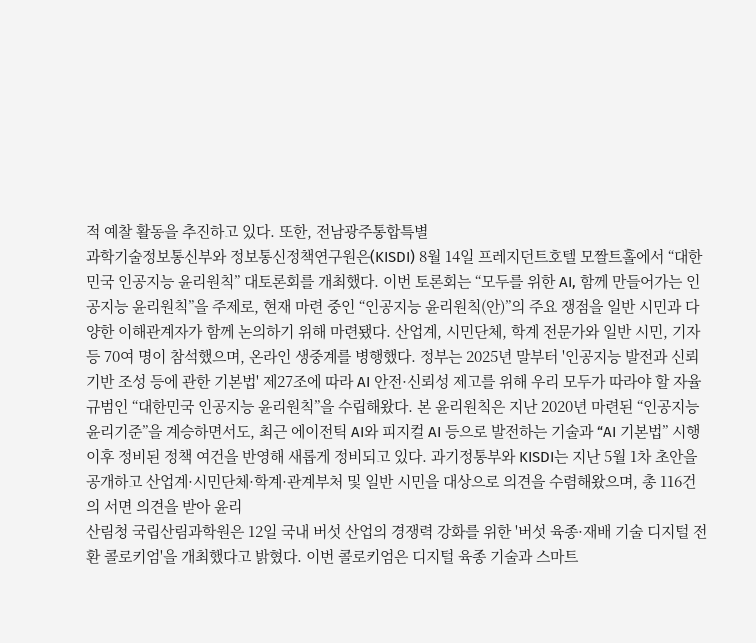적 예찰 활동을 추진하고 있다. 또한, 전남광주통합특별
과학기술정보통신부와 정보통신정책연구원은(KISDI) 8월 14일 프레지던트호텔 모짤트홀에서 “대한민국 인공지능 윤리원칙” 대토론회를 개최했다. 이번 토론회는 “모두를 위한 AI, 함께 만들어가는 인공지능 윤리원칙”을 주제로, 현재 마련 중인 “인공지능 윤리원칙(안)”의 주요 쟁점을 일반 시민과 다양한 이해관계자가 함께 논의하기 위해 마련됐다. 산업계, 시민단체, 학계 전문가와 일반 시민, 기자 등 70여 명이 참석했으며, 온라인 생중계를 병행했다. 정부는 2025년 말부터 '인공지능 발전과 신뢰 기반 조성 등에 관한 기본법' 제27조에 따라 AI 안전·신뢰성 제고를 위해 우리 모두가 따라야 할 자율 규범인 “대한민국 인공지능 윤리원칙”을 수립해왔다. 본 윤리원칙은 지난 2020년 마련된 “인공지능 윤리기준”을 계승하면서도, 최근 에이전틱 AI와 피지컬 AI 등으로 발전하는 기술과 “AI 기본법” 시행 이후 정비된 정책 여건을 반영해 새롭게 정비되고 있다. 과기정통부와 KISDI는 지난 5월 1차 초안을 공개하고 산업계·시민단체·학계·관계부처 및 일반 시민을 대상으로 의견을 수렴해왔으며, 총 116건의 서면 의견을 받아 윤리
산림청 국립산림과학원은 12일 국내 버섯 산업의 경쟁력 강화를 위한 '버섯 육종·재배 기술 디지털 전환 콜로키엄'을 개최했다고 밝혔다. 이번 콜로키엄은 디지털 육종 기술과 스마트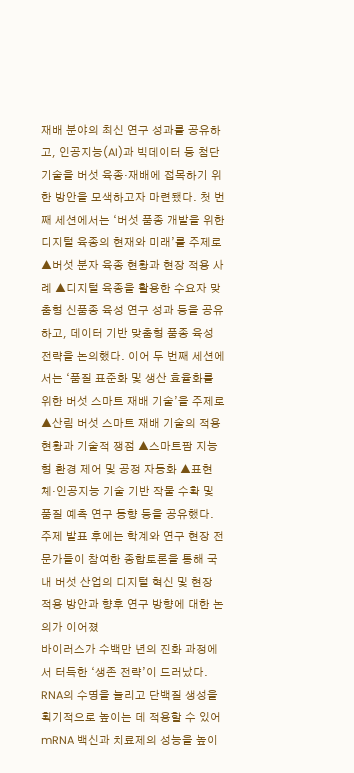재배 분야의 최신 연구 성과를 공유하고, 인공지능(AI)과 빅데이터 등 첨단 기술을 버섯 육종‧재배에 접목하기 위한 방안을 모색하고자 마련됐다. 첫 번째 세션에서는 ‘버섯 품종 개발을 위한 디지털 육종의 현재와 미래’를 주제로 ▲버섯 분자 육종 현황과 현장 적용 사례 ▲디지털 육종을 활용한 수요자 맞춤형 신품종 육성 연구 성과 등을 공유하고, 데이터 기반 맞춤형 품종 육성 전략을 논의했다. 이어 두 번째 세션에서는 ‘품질 표준화 및 생산 효율화를 위한 버섯 스마트 재배 기술’을 주제로 ▲산림 버섯 스마트 재배 기술의 적용 현황과 기술적 쟁점 ▲스마트팜 지능형 환경 제어 및 공정 자동화 ▲표현체·인공지능 기술 기반 작물 수확 및 품질 예측 연구 동향 등을 공유했다. 주제 발표 후에는 학계와 연구 현장 전문가들이 참여한 종합토론을 통해 국내 버섯 산업의 디지털 혁신 및 현장 적용 방안과 향후 연구 방향에 대한 논의가 이어졌
바이러스가 수백만 년의 진화 과정에서 터득한 ‘생존 전략’이 드러났다. RNA의 수명을 늘리고 단백질 생성을 획기적으로 높이는 데 적용할 수 있어 mRNA 백신과 치료제의 성능을 높이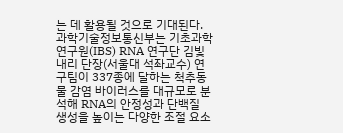는 데 활용될 것으로 기대된다. 과학기술정보통신부는 기초과학연구원(IBS) RNA 연구단 김빛내리 단장(서울대 석좌교수) 연구팀이 337종에 달하는 척추동물 감염 바이러스를 대규모로 분석해 RNA의 안정성과 단백질 생성을 높이는 다양한 조절 요소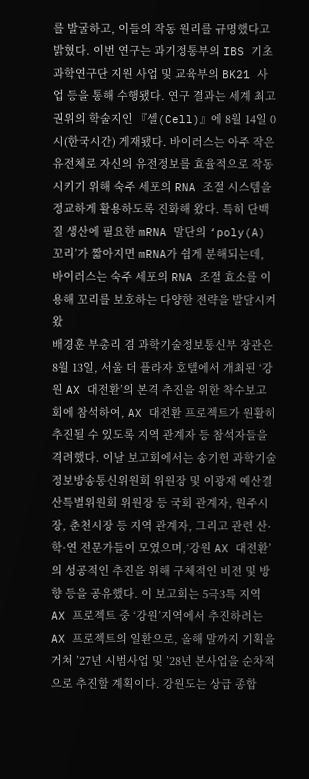를 발굴하고, 이들의 작동 원리를 규명했다고 밝혔다. 이번 연구는 과기정통부의 IBS 기초과학연구단 지원 사업 및 교육부의 BK21 사업 등을 통해 수행됐다. 연구 결과는 세계 최고 권위의 학술지인 『셀(Cell)』에 8월 14일 0시(한국시간) 게재됐다. 바이러스는 아주 작은 유전체로 자신의 유전정보를 효율적으로 작동시키기 위해 숙주 세포의 RNA 조절 시스템을 정교하게 활용하도록 진화해 왔다. 특히 단백질 생산에 필요한 mRNA 말단의 ‘poly(A) 꼬리’가 짧아지면 mRNA가 쉽게 분해되는데, 바이러스는 숙주 세포의 RNA 조절 효소를 이용해 꼬리를 보호하는 다양한 전략을 발달시켜 왔
배경훈 부총리 겸 과학기술정보통신부 장관은 8월 13일, 서울 더 플라자 호텔에서 개최된 ‘강원 AX 대전환’의 본격 추진을 위한 착수보고회에 참석하여, AX 대전환 프로젝트가 원활히 추진될 수 있도록 지역 관계자 등 참석자들을 격려했다. 이날 보고회에서는 송기헌 과학기술정보방송통신위원회 위원장 및 이광재 예산결산특별위원회 위원장 등 국회 관계자, 원주시장, 춘천시장 등 지역 관계자, 그리고 관련 산·학·연 전문가들이 모였으며,‘강원 AX 대전환’의 성공적인 추진을 위해 구체적인 비전 및 방향 등을 공유했다. 이 보고회는 5극3특 지역 AX 프로젝트 중 ‘강원’지역에서 추진하려는 AX 프로젝트의 일환으로, 올해 말까지 기획을 거쳐 ’27년 시범사업 및 ’28년 본사업을 순차적으로 추진할 계획이다. 강원도는 상급 종합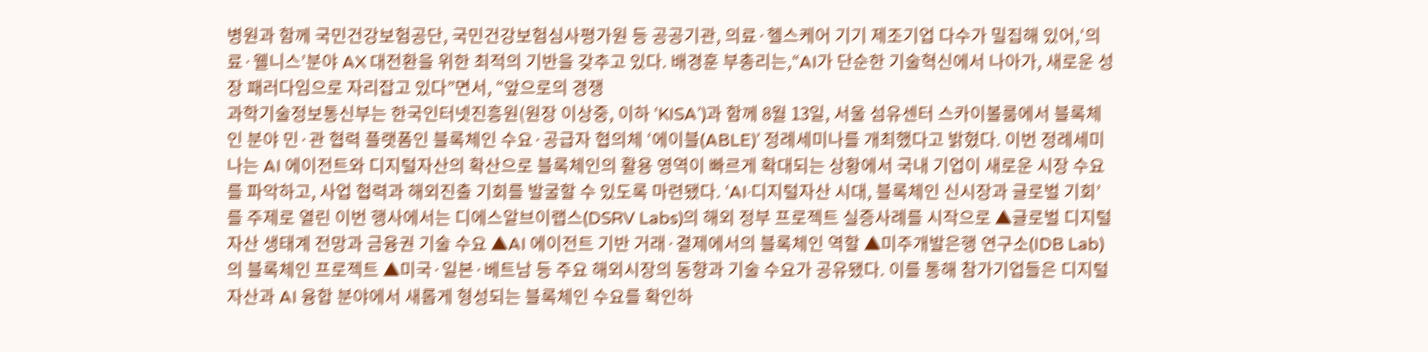병원과 함께 국민건강보험공단, 국민건강보험심사평가원 등 공공기관, 의료·헬스케어 기기 제조기업 다수가 밀집해 있어,‘의료·웰니스’분야 AX 대전환을 위한 최적의 기반을 갖추고 있다. 배경훈 부총리는,“AI가 단순한 기술혁신에서 나아가, 새로운 성장 패러다임으로 자리잡고 있다”면서, “앞으로의 경쟁
과학기술정보통신부는 한국인터넷진흥원(원장 이상중, 이하 ‘KISA’)과 함께 8월 13일, 서울 섬유센터 스카이볼룸에서 블록체인 분야 민·관 협력 플랫폼인 블록체인 수요·공급자 협의체 ‘에이블(ABLE)’ 정례세미나를 개최했다고 밝혔다. 이번 정례세미나는 AI 에이전트와 디지털자산의 확산으로 블록체인의 활용 영역이 빠르게 확대되는 상황에서 국내 기업이 새로운 시장 수요를 파악하고, 사업 협력과 해외진출 기회를 발굴할 수 있도록 마련됐다. ‘AI·디지털자산 시대, 블록체인 신시장과 글로벌 기회’를 주제로 열린 이번 행사에서는 디에스알브이랩스(DSRV Labs)의 해외 정부 프로젝트 실증사례를 시작으로 ▲글로벌 디지털자산 생태계 전망과 금융권 기술 수요 ▲AI 에이전트 기반 거래·결제에서의 블록체인 역할 ▲미주개발은행 연구소(IDB Lab)의 블록체인 프로젝트 ▲미국·일본·베트남 등 주요 해외시장의 동향과 기술 수요가 공유됐다. 이를 통해 참가기업들은 디지털자산과 AI 융합 분야에서 새롭게 형성되는 블록체인 수요를 확인하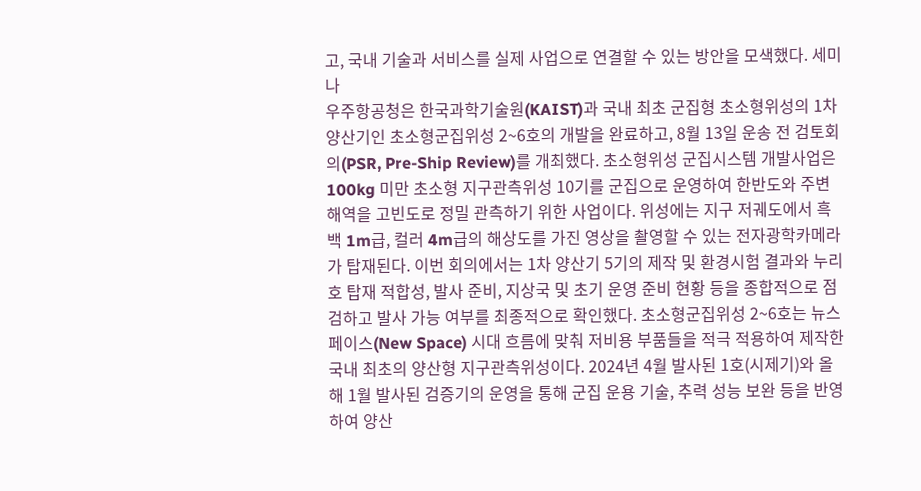고, 국내 기술과 서비스를 실제 사업으로 연결할 수 있는 방안을 모색했다. 세미나
우주항공청은 한국과학기술원(KAIST)과 국내 최초 군집형 초소형위성의 1차 양산기인 초소형군집위성 2~6호의 개발을 완료하고, 8월 13일 운송 전 검토회의(PSR, Pre-Ship Review)를 개최했다. 초소형위성 군집시스템 개발사업은 100kg 미만 초소형 지구관측위성 10기를 군집으로 운영하여 한반도와 주변 해역을 고빈도로 정밀 관측하기 위한 사업이다. 위성에는 지구 저궤도에서 흑백 1m급, 컬러 4m급의 해상도를 가진 영상을 촬영할 수 있는 전자광학카메라가 탑재된다. 이번 회의에서는 1차 양산기 5기의 제작 및 환경시험 결과와 누리호 탑재 적합성, 발사 준비, 지상국 및 초기 운영 준비 현황 등을 종합적으로 점검하고 발사 가능 여부를 최종적으로 확인했다. 초소형군집위성 2~6호는 뉴스페이스(New Space) 시대 흐름에 맞춰 저비용 부품들을 적극 적용하여 제작한 국내 최초의 양산형 지구관측위성이다. 2024년 4월 발사된 1호(시제기)와 올해 1월 발사된 검증기의 운영을 통해 군집 운용 기술, 추력 성능 보완 등을 반영하여 양산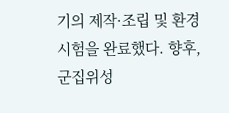기의 제작·조립 및 환경시험을 완료했다. 향후, 군집위성